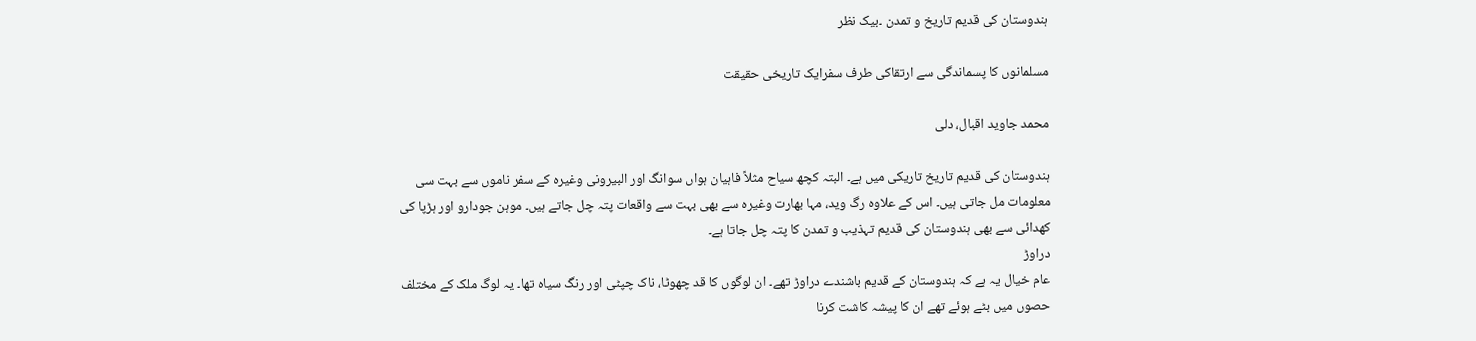ہندوستان کی قدیم تاریخ و تمدن ۔بیک نظر

مسلمانوں کا پسماندگی سے ارتقاکی طرف سفرایک تاریخی حقیقت

محمد جاوید اقبال، دلی

ہندوستان کی قدیم تاریخ تاریکی میں ہے۔ البتہ کچھ سیاح مثلاً فاہیان ہواں سوانگ اور البیرونی وغیرہ کے سفر ناموں سے بہت سی معلومات مل جاتی ہیں۔ اس کے علاوہ رگ وید، مہا بھارت وغیرہ سے بھی بہت سے واقعات پتہ چل جاتے ہیں۔ موہن جودارو اور ہڑپا کی کھدائی سے بھی ہندوستان کی قدیم تہذیب و تمدن کا پتہ چل جاتا ہے۔
دراوڑ
عام خیال یہ ہے کہ ہندوستان کے قدیم باشندے دراوڑ تھے۔ ان لوگوں کا قد چھوٹا، ناک چپٹی اور رنگ سیاہ تھا۔ یہ لوگ ملک کے مختلف حصوں میں بٹے ہوئے تھے ان کا پیشہ کاشت کرنا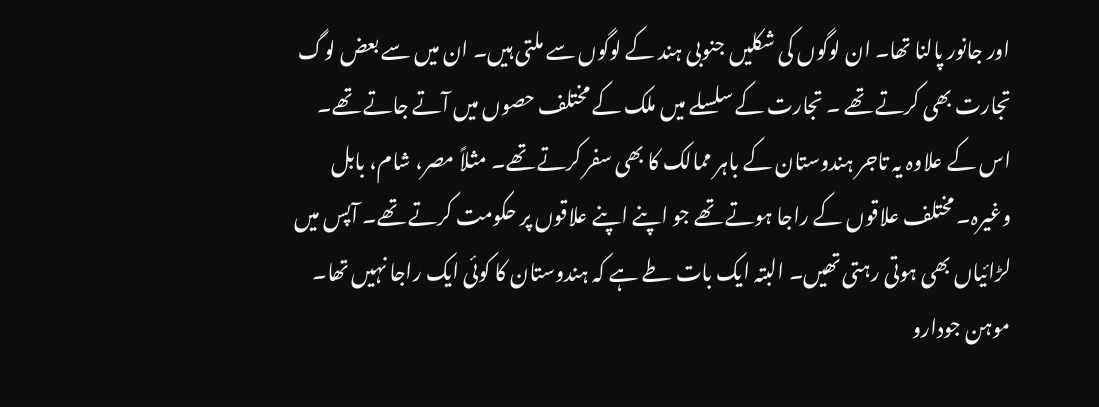اور جانور پالنا تھا۔ ان لوگوں کی شکلیں جنوبی ہند کے لوگوں سے ملتی ہیں۔ ان میں سے بعض لوگ تجارت بھی کرتے تھے ۔ تجارت کے سلسلے میں ملک کے مختلف حصوں میں آتے جاتے تھے۔ اس کے علاوہ یہ تاجر ہندوستان کے باہر ممالک کا بھی سفر کرتے تھے۔ مثلاً مصر، شام، بابل وغیرہ۔ مختلف علاقوں کے راجا ہوتے تھے جو اپنے اپنے علاقوں پر حکومت کرتے تھے۔ آپس میں لڑائیاں بھی ہوتی رہتی تھیں۔ البتہ ایک بات طے ہے کہ ہندوستان کا کوئی ایک راجا نہیں تھا۔
موہن جودارو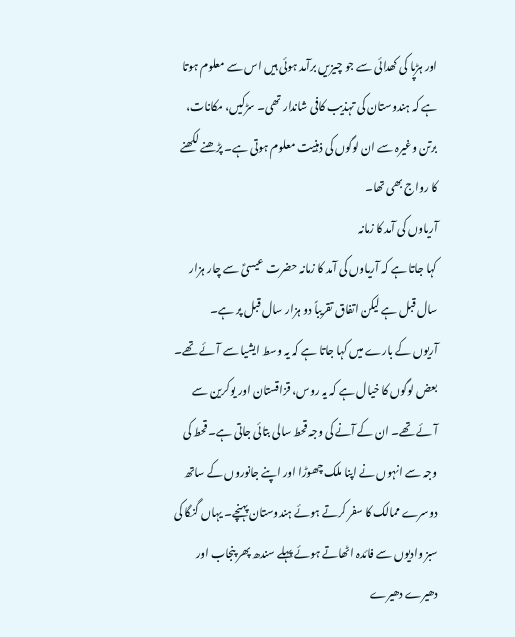اور ہڑپا کی کھدائی سے جو چیزیں برآمد ہوئی ہیں اس سے معلوم ہوتا ہے کہ ہندوستان کی تہذیب کافی شاندار تھی۔ سڑکیں، مکانات، برتن وغیرہ سے ان لوگوں کی ذہنیت معلوم ہوتی ہے۔ پڑھنے لکھنے کا رواج بھی تھا۔
آریاوں کی آمد کا زمانہ
کہا جاتا ہے کہ آریاوں کی آمد کا زمانہ حضرت عیسیؑ سے چار ہزار سال قبل ہے لیکن اتفاق تقریباً دو ہزار سال قبل پر ہے۔
آریوں کے بارے میں کہا جاتا ہے کہ یہ وسط ایشیا سے آئے تھے۔ بعض لوگوں کا خیال ہے کہ یہ روس، قزاقستان اور یوکرین سے آئے تھے۔ ان کے آنے کی وجہ قحط سالی بتائی جاتی ہے۔ قحط کی وجہ سے انہوں نے اپنا ملک چھوڑا اور اپنے جانوروں کے ساتھ دوسرے ممالک کا سفر کرتے ہوئے ہندوستان پہنچے۔ یہاں گنگا کی سبز وادیوں سے فائدہ اٹھاتے ہوئے پہلے سندھ پھر پنجاب اور دھیرے دھیرے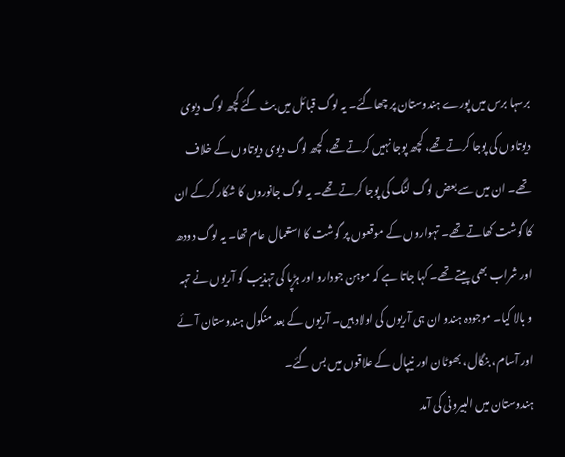برسہا برس میں پورے ہندوستان پر چھاگئے۔ یہ لوگ قبائل میں بٹ گئے کچھ لوگ دیوی دیوتاوں کی پوجا کرتے تھے، کچھ پوجا نہیں کرتے تھے، کچھ لوگ دیوی دیوتاوں کے خلاف تھے۔ ان میں سے بعض لوگ لنگ کی پوجا کرتے تھے۔ یہ لوگ جانوروں کا شکار کرکے ان کا گوشت کھاتے تھے۔ تہواروں کے موقعوں پر گوشت کا استعمال عام تھا۔ یہ لوگ دودھ اور شراب بھی پیتے تھے۔ کہا جاتا ہے کہ موہن جودارو اور ہڑپا کی تہذیب کو آریوں نے تہہ و بالا کیا۔ موجودہ ہندو ان ہی آریوں کی اولاد ہیں۔ آریوں کے بعد منگول ہندوستان آئے اور آسام، بنگال، بھوٹان اور نیپال کے علاقوں میں بس گئے۔
ہندوستان میں البیرونی کی آمد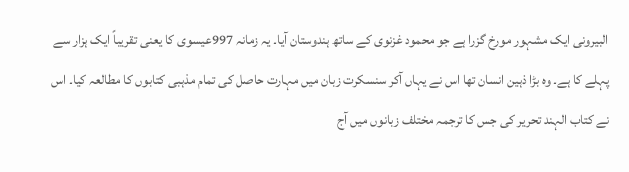البیرونی ایک مشہور مورخ گزرا ہے جو محمود غزنوی کے ساتھ ہندوستان آیا۔ یہ زمانہ 997عیسوی کا یعنی تقریباً ایک ہزار سے پہلے کا ہے۔ وہ بڑا ذہین انسان تھا اس نے یہاں آکر سنسکرت زبان میں مہارت حاصل کی تمام مذہبی کتابوں کا مطالعہ کیا۔ اس نے کتاب الہند تحریر کی جس کا ترجمہ مختلف زبانوں میں آج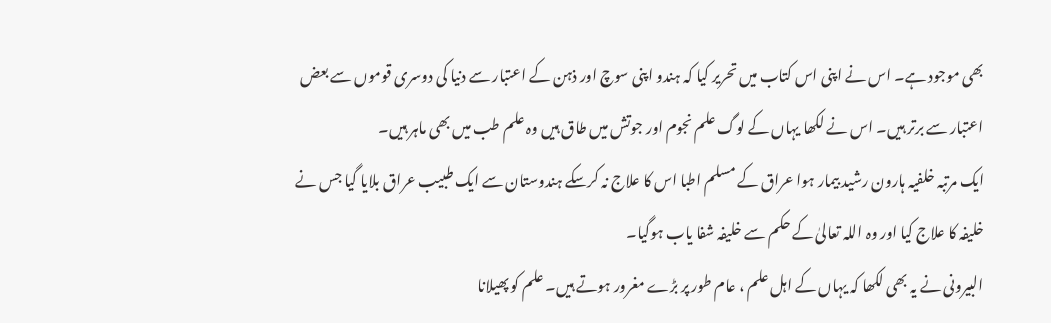بھی موجود ہے۔ اس نے اپنی اس کتاب میں تحریر کیا کہ ہندو اپنی سوچ اور ذہن کے اعتبار سے دنیا کی دوسری قوموں سے بعض اعتبار سے برتر ہیں۔ اس نے لکھا یہاں کے لوگ علم نجوم اور جوتش میں طاق ہیں وہ علم طب میں بھی ماہر ہیں۔
ایک مرتبہ خلفیہ ہارون رشید بیمار ہوا عراق کے مسلم اطبا اس کا علاج نہ کرسکے ہندوستان سے ایک طبیب عراق بلایا گیا جس نے خلیفہ کا علاج کیا اور وہ اللہ تعالیٰ کے حکم سے خلیفہ شفا یاب ہوگیا۔
البیرونی نے یہ بھی لکھا کہ یہاں کے اہل علم ، عام طور پر بڑے مغرور ہوتے ہیں۔ علم کو پھیلانا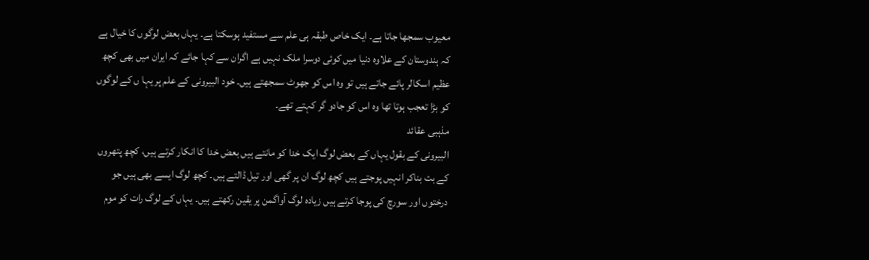معیوب سمجھا جاتا ہے۔ ایک خاص طبقہ ہی علم سے مستفید ہوسکتا ہے۔ یہاں بعض لوگوں کا خیال ہے کہ ہندوستان کے علاوہ دنیا میں کوئی دوسرا ملک نہیں ہے اگران سے کہا جائے کہ ایران میں بھی کچھ عظیم اسکالر پائے جاتے ہیں تو وہ اس کو جھوٹ سمجھتے ہیں۔ خود البیرونی کے علم پر یہا ں کے لوگوں کو بڑا تعجب ہوتا تھا وہ اس کو جادو گر کہتے تھے۔
مذہبی عقائد
البیرونی کے بقول یہاں کے بعض لوگ ایک خدا کو مانتے ہیں بعض خدا کا انکار کرتے ہیں، کچھ پتھروں کے بت بناکر انہیں پوجتے ہیں کچھ لوگ ان پر گھی اور تیل ڈالتے ہیں۔ کچھ لوگ ایسے بھی ہیں جو درختوں اور سورچ کی پوجا کرتے ہیں زیادہ لوگ آواگمن پر یقین رکھتے ہیں۔ یہاں کے لوگ رات کو موم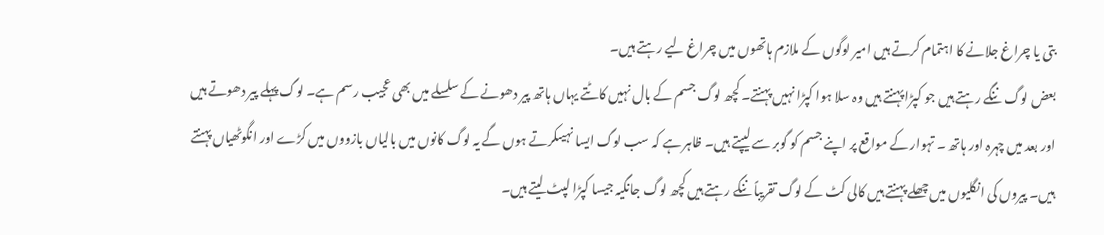بتی یا چراغ جلانے کا اہتمام کرتے ہیں امیر لوگوں کے ملازم ہاتھوں میں چراغ لیے رہتے ہیں۔
بعض لوگ ننگے رہتے ہیں جو کپڑا پہنتے ہیں وہ سلا ہوا کپڑا نہیں پہنتے۔ کچھ لوگ جسم کے بال نہیں کاٹتے یہاں ہاتھ پیر دھونے کے سلسلے میں بھی عجیب رسم ہے۔ لوگ پہلے پیر دھوتے ہیں اور بعد میں چہرہ اور ہاتھ ۔ تہوار کے مواقع پر اپنے جسم کو گوبر سے لیپتے ہیں۔ ظاہر ہے کہ سب لوگ ایسا نہیںکرتے ہوں گے یہ لوگ کانوں میں بالیاں بازووں میں کڑے اور انگوٹھیاں پہنتے ہیں۔ پیروں کی انگلیوں میں چھلے پہنتے ہیں کالی کٹ کے لوگ تقریباً ننگے رہتے ہیں کچھ لوگ جانگیہ جیسا کپڑا لپٹ لیتے ہیں۔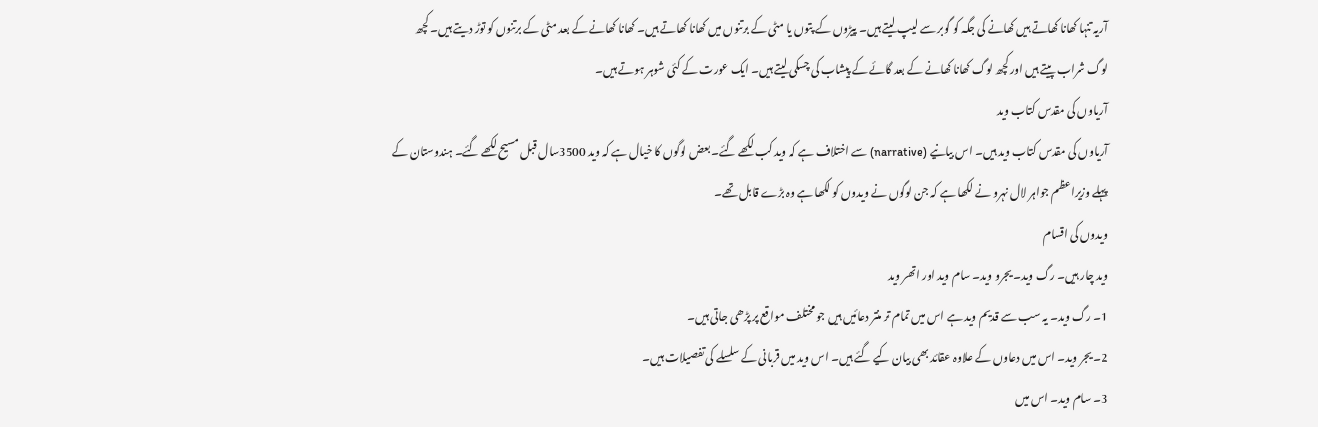آریہ تنہا کھانا کھاتے ہیں کھانے کی جگہ کو گوبر سے لیپ لیتے ہیں۔ پیڑوں کے پتوں یا مٹی کے برتنوں میں کھانا کھاتے ہیں۔ کھانا کھانے کے بعد مٹی کے برتنوں کو توڑ دیتے ہیں۔ کچھ لوگ شراب پیتے ہیں اور کچھ لوگ کھانا کھانے کے بعد گائے کے پیشاب کی چسکی لیتے ہیں۔ ایک عورت کے کئی شوہر ہوتے ہیں۔
آریاوں کی مقدس کتاب وید
آریاوں کی مقدس کتاب وید ہیں۔ اس بیانیے (narrative) سے اختلاف ہے کہ وید کب لکھے گئے۔ بعض لوگوں کا خیال ہے کہ وید 3500سال قبل مسیح لکھے گئے۔ ہندوستان کے پہلے وزیراعظم جواہر لال نہرو نے لکھا ہے کہ جن لوگوں نے ویدوں کو لکھا ہے وہ بڑے قابل تھے۔
ویدوں کی اقسام
وید چار ہیں۔ رگ وید۔ یجرو وید۔ سام وید اور اتھر وید
1۔ رگ وید۔ یہ سب سے قدیم وید ہے اس میں تمام تر منتر دعائیں ہیں جو مختلف مواقع پر پڑھی جاتی ہیں۔
2۔ یجر وید۔ اس میں دعاوں کے علاوہ عقائد بھی بیان کیے گئے ہیں۔ اس وید میں قربانی کے سلسلے کی تفصیلات ہیں۔
3۔ سام وید۔ اس میں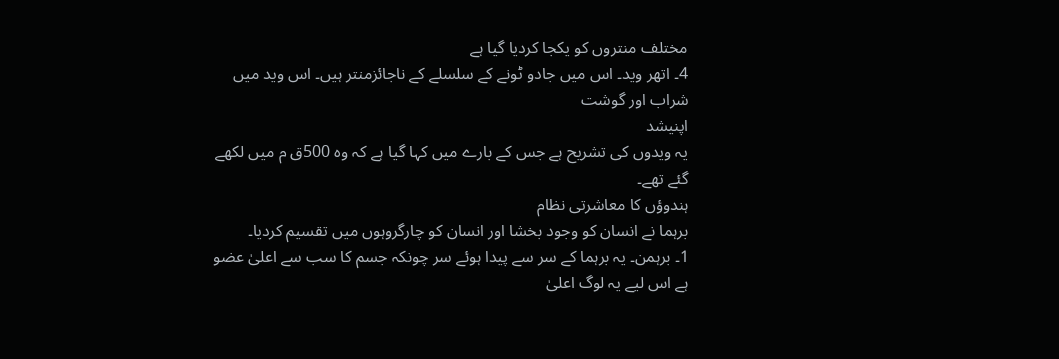مختلف منتروں کو یکجا کردیا گیا ہے
4۔ اتھر وید۔ اس میں جادو ٹونے کے سلسلے کے ناجائزمنتر ہیں۔ اس وید میں شراب اور گوشت
اپنیشد
یہ ویدوں کی تشریح ہے جس کے بارے میں کہا گیا ہے کہ وہ 500ق م میں لکھے گئے تھے۔
ہندوؤں کا معاشرتی نظام
برہما نے انسان کو وجود بخشا اور انسان کو چارگروہوں میں تقسیم کردیا۔
1۔ برہمن۔ یہ برہما کے سر سے پیدا ہوئے سر چونکہ جسم کا سب سے اعلیٰ عضو ہے اس لیے یہ لوگ اعلیٰ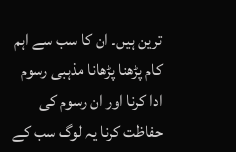ترین ہیں۔ ان کا سب سے اہم کام پڑھنا پڑھانا مذہبی رسوم ادا کرنا اور ان رسوم کی حفاظت کرنا یہ لوگ سب کے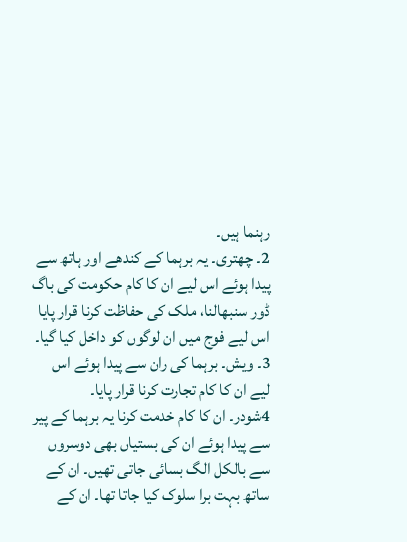رہنما ہیں۔
2۔ چھتری۔ یہ برہما کے کندھے اور ہاتھ سے پیدا ہوئے اس لیے ان کا کام حکومت کی باگ ڈور سنبھالنا، ملک کی حفاظت کرنا قرار پایا اس لیے فوج میں ان لوگوں کو داخل کیا گیا۔
3۔ ویش۔ برہما کی ران سے پیدا ہوئے اس لیے ان کا کام تجارت کرنا قرار پایا۔
4شودر۔ ان کا کام خدمت کرنا یہ برہما کے پیر سے پیدا ہوئے ان کی بستیاں بھی دوسروں سے بالکل الگ بسائی جاتی تھیں۔ ان کے ساتھ بہت برا سلوک کیا جاتا تھا۔ ان کے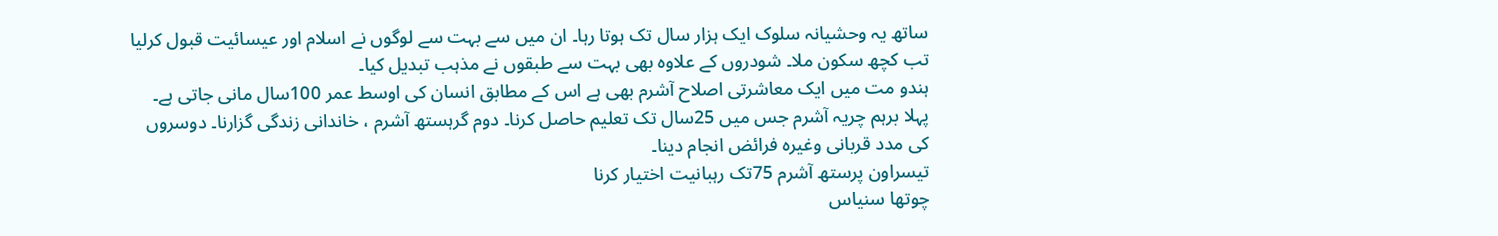ساتھ یہ وحشیانہ سلوک ایک ہزار سال تک ہوتا رہا۔ ان میں سے بہت سے لوگوں نے اسلام اور عیسائیت قبول کرلیا تب کچھ سکون ملا۔ شودروں کے علاوہ بھی بہت سے طبقوں نے مذہب تبدیل کیا۔
ہندو مت میں ایک معاشرتی اصلاح آشرم بھی ہے اس کے مطابق انسان کی اوسط عمر 100سال مانی جاتی ہے۔ پہلا برہم چریہ آشرم جس میں 25سال تک تعلیم حاصل کرنا۔ دوم گرہستھ آشرم ، خاندانی زندگی گزارنا۔ دوسروں کی مدد قربانی وغیرہ فرائض انجام دینا۔
تیسراون پرستھ آشرم 75تک رہبانیت اختیار کرنا
چوتھا سنیاس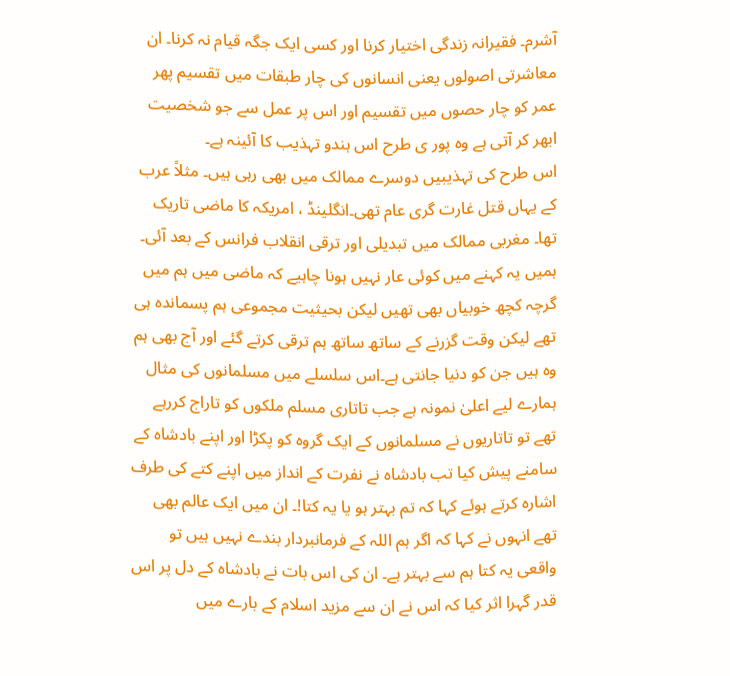آشرم۔ فقیرانہ زندگی اختیار کرنا اور کسی ایک جگہ قیام نہ کرنا۔ ان معاشرتی اصولوں یعنی انسانوں کی چار طبقات میں تقسیم پھر عمر کو چار حصوں میں تقسیم اور اس پر عمل سے جو شخصیت ابھر کر آتی ہے وہ پور ی طرح اس ہندو تہذیب کا آئینہ ہے۔
اس طرح کی تہذیبیں دوسرے ممالک میں بھی رہی ہیں۔ مثلاً عرب کے یہاں قتل غارت گری عام تھی۔انگلینڈ ، امریکہ کا ماضی تاریک تھا۔ مغربی ممالک میں تبدیلی اور ترقی انقلاب فرانس کے بعد آئی۔
ہمیں یہ کہنے میں کوئی عار نہیں ہونا چاہیے کہ ماضی میں ہم میں گرچہ کچھ خوبیاں بھی تھیں لیکن بحیثیت مجموعی ہم پسماندہ ہی تھے لیکن وقت گزرنے کے ساتھ ساتھ ہم ترقی کرتے گئے اور آج بھی ہم وہ ہیں جن کو دنیا جانتی ہے۔اس سلسلے میں مسلمانوں کی مثال ہمارے لیے اعلیٰ نمونہ ہے جب تاتاری مسلم ملکوں کو تاراج کررہے تھے تو تاتاریوں نے مسلمانوں کے ایک گروہ کو پکڑا اور اپنے بادشاہ کے سامنے پیش کیا تب بادشاہ نے نفرت کے انداز میں اپنے کتے کی طرف اشارہ کرتے ہوئے کہا کہ تم بہتر ہو یا یہ کتا!۔ ان میں ایک عالم بھی تھے انہوں نے کہا کہ اگر ہم اللہ کے فرمانبردار بندے نہیں ہیں تو واقعی یہ کتا ہم سے بہتر ہے۔ ان کی اس بات نے بادشاہ کے دل پر اس قدر گہرا اثر کیا کہ اس نے ان سے مزید اسلام کے بارے میں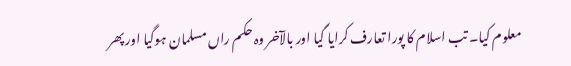معلوم کیا۔ تب اسلام کا پورا تعارف کرایا گیا اور بالآخر وہ حکم راں مسلمان ہوگیا اور پھر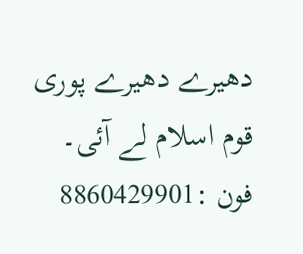دھیرے دھیرے پوری قوم اسلام لے آئی۔
فون :8860429901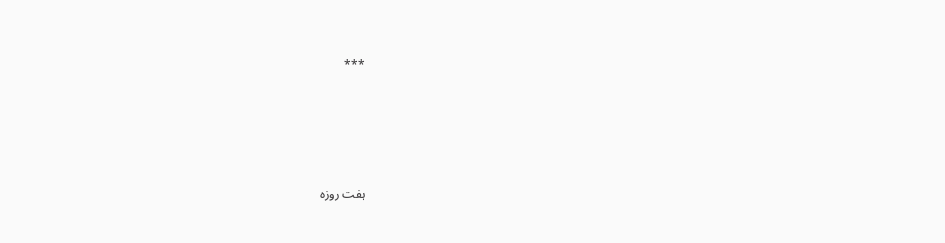***




ہفت روزہ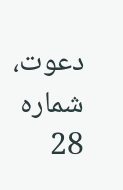دعوت، شمارہ  28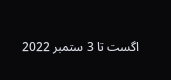اگست تا 3 ستمبر 2022